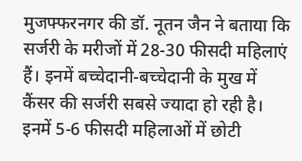मुजफ्फरनगर की डॉ. नूतन जैन ने बताया कि सर्जरी के मरीजों में 28-30 फीसदी महिलाएं हैं। इनमें बच्चेदानी-बच्चेदानी के मुख में कैंसर की सर्जरी सबसे ज्यादा हो रही है। इनमें 5-6 फीसदी महिलाओं में छोटी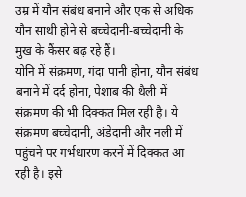उम्र में यौन संबंध बनाने और एक से अधिक यौन साथी होने से बच्चेदानी-बच्चेदानी के मुख के कैंसर बढ़ रहे हैं।
योनि में संक्रमण, गंदा पानी होना, यौन संबंध बनाने में दर्द होना, पेशाब की थैली में संक्रमण की भी दिक्कत मिल रही है। ये संक्रमण बच्चेदानी, अंडेदानी और नली में पहुंचने पर गर्भधारण करनें में दिक्कत आ रही है। इसे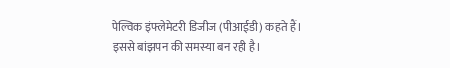पेल्विक इंफ्लेमेटरी डिजीज (पीआईडी) कहते हैं। इससे बांझपन की समस्या बन रही है।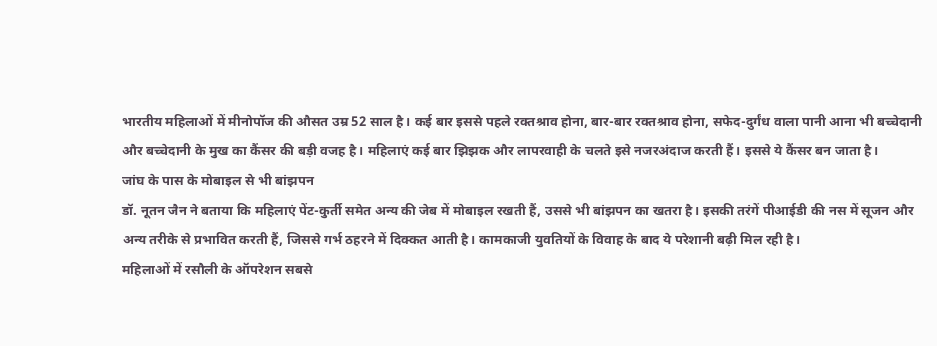भारतीय महिलाओं में मीनोपॉज की औसत उम्र 52 साल है। कई बार इससे पहले रक्तश्राव होना, बार-बार रक्तश्राव होना, सफेद-दुर्गंध वाला पानी आना भी बच्चेदानी और बच्चेदानी के मुख का कैंसर की बड़ी वजह है। महिलाएं कई बार झिझक और लापरवाही के चलते इसे नजरअंदाज करती हैं। इससे ये कैंसर बन जाता है।
जांघ के पास के मोबाइल से भी बांझपन
डॉ. नूतन जैन ने बताया कि महिलाएं पेंट-कुर्ती समेत अन्य की जेब में मोबाइल रखती हैं, उससे भी बांझपन का खतरा है। इसकी तरंगें पीआईडी की नस में सूजन और अन्य तरीके से प्रभावित करती हैं, जिससे गर्भ ठहरने में दिक्कत आती है। कामकाजी युवतियों के विवाह के बाद ये परेशानी बढ़ी मिल रही है।
महिलाओं में रसौली के ऑपरेशन सबसे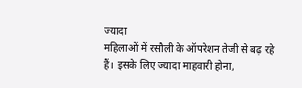ज्यादा
महिलाओं में रसौली के ऑपरेशन तेजी से बढ़ रहे हैं। इसके लिए ज्यादा माहवारी होना,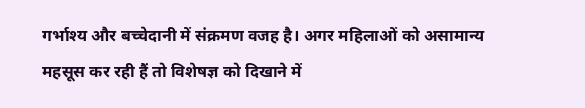गर्भाश्य और बच्चेदानी में संक्रमण वजह है। अगर महिलाओं को असामान्य महसूस कर रही हैं तो विशेषज्ञ को दिखाने में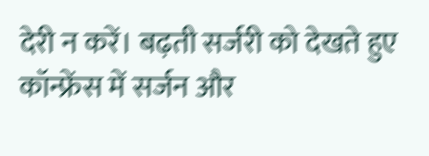देरी न करें। बढ़ती सर्जरी को देखते हुए कॉन्फ्रेंस में सर्जन और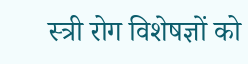स्त्री रोग विशेषज्ञों को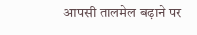आपसी तालमेल बढ़ाने पर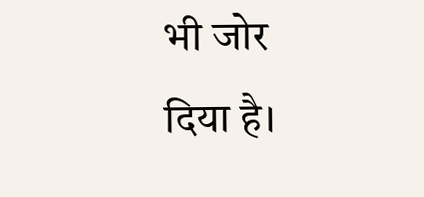भी जोर दिया है।